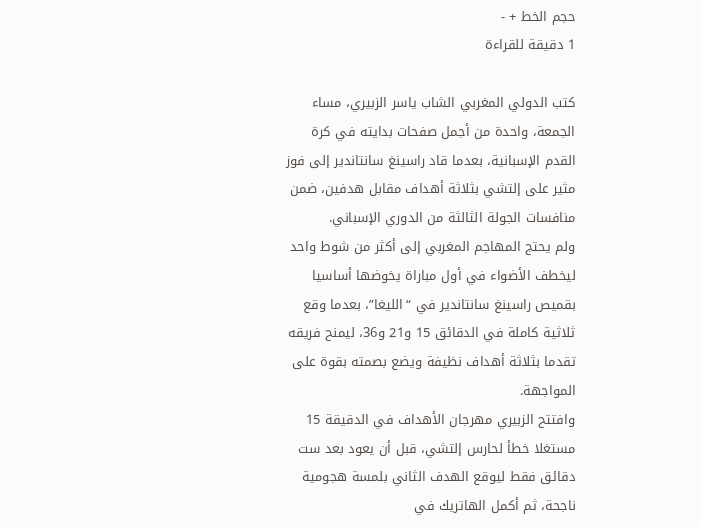حجم الخط + -
1 دقيقة للقراءة

كتب الدولي المغربي الشاب ياسر الزبيري، مساء الجمعة، واحدة من أجمل صفحات بدايته في كرة القدم الإسبانية، بعدما قاد راسينغ سانتاندير إلى فوز مثير على إلتشي بثلاثة أهداف مقابل هدفين، ضمن منافسات الجولة الثالثة من الدوري الإسباني.
ولم يحتج المهاجم المغربي إلى أكثر من شوط واحد ليخطف الأضواء في أول مباراة يخوضها أساسيا بقميص راسينغ سانتاندير في “الليغا”، بعدما وقع ثلاثية كاملة في الدقائق 15 و21 و36، ليمنح فريقه تقدما بثلاثة أهداف نظيفة ويضع بصمته بقوة على المواجهة.
وافتتح الزبيري مهرجان الأهداف في الدقيقة 15 مستغلا خطأ لحارس إلتشي، قبل أن يعود بعد ست دقائق فقط ليوقع الهدف الثاني بلمسة هجومية ناجحة، ثم أكمل الهاتريك في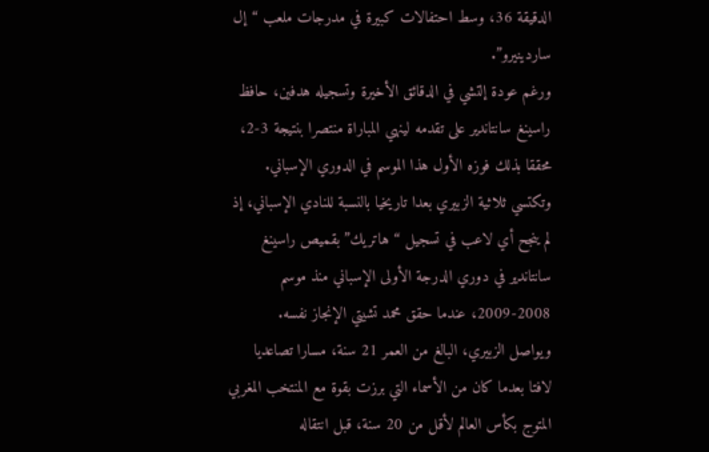الدقيقة 36، وسط احتفالات كبيرة في مدرجات ملعب “إل ساردينيرو”.
ورغم عودة إلتشي في الدقائق الأخيرة وتسجيله هدفين، حافظ راسينغ سانتاندير على تقدمه لينهي المباراة منتصرا بنتيجة 3-2، محققا بذلك فوزه الأول هذا الموسم في الدوري الإسباني.
وتكتسي ثلاثية الزبيري بعدا تاريخيا بالنسبة للنادي الإسباني، إذ لم ينجح أي لاعب في تسجيل “هاتريك” بقميص راسينغ سانتاندير في دوري الدرجة الأولى الإسباني منذ موسم 2008-2009، عندما حقق محمد تشيتي الإنجاز نفسه.
ويواصل الزبيري، البالغ من العمر 21 سنة، مسارا تصاعديا لافتا بعدما كان من الأسماء التي برزت بقوة مع المنتخب المغربي المتوج بكأس العالم لأقل من 20 سنة، قبل انتقاله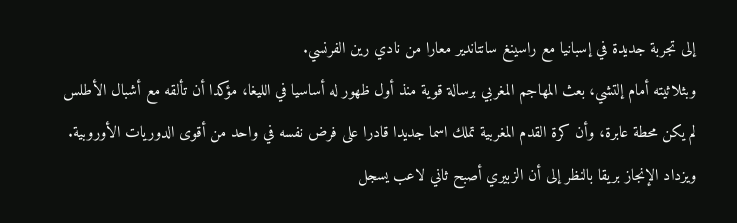إلى تجربة جديدة في إسبانيا مع راسينغ سانتاندير معارا من نادي رين الفرنسي.
وبثلاثيته أمام إلتشي، بعث المهاجم المغربي برسالة قوية منذ أول ظهور له أساسيا في الليغا، مؤكدا أن تألقه مع أشبال الأطلس لم يكن محطة عابرة، وأن كرة القدم المغربية تملك اسما جديدا قادرا على فرض نفسه في واحد من أقوى الدوريات الأوروبية.
ويزداد الإنجاز بريقا بالنظر إلى أن الزبيري أصبح ثاني لاعب يسجل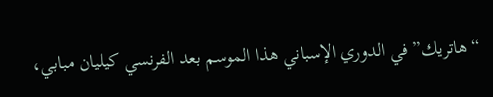“هاتريك” في الدوري الإسباني هذا الموسم بعد الفرنسي كيليان مبابي،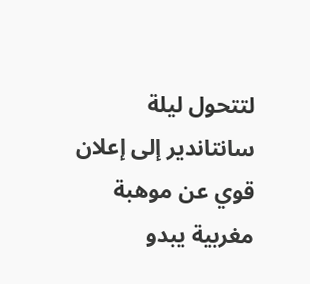لتتحول ليلة سانتاندير إلى إعلان قوي عن موهبة مغربية يبدو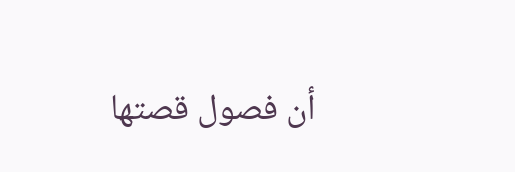أن فصول قصتها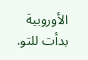الأوروبية بدأت للتو.